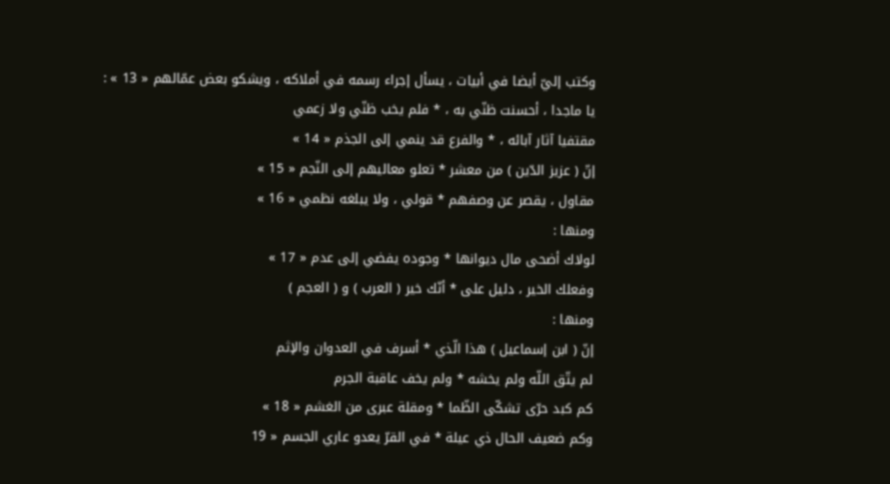وكتب إليّ أيضا في أبيات ، يسأل إجراء رسمه في أملاكه ، ويشكو بعض عمّالهم « 13 » :
يا ماجدا ، أحسنت ظنّي به ، * فلم يخب ظنّي ولا زعمي
مقتفيا آثار آبائه ، * والفرع قد ينمي إلى الجذم « 14 »
إنّ ( عزيز الدّين ) من معشر * تعلو معاليهم إلى النّجم « 15 »
مقاول ، يقصر عن وصفهم * قولي ، ولا يبلغه نظمي « 16 »
ومنها :
لولاك أضحى مال ديوانها * وجوده يفضي إلى عدم « 17 »
وفعلك الخير ، دليل على * أنّك خير ( العرب ) و ( العجم )
ومنها :
إنّ ( ابن إسماعيل ) هذا الّذي * أسرف في العدوان والإثم
لم يتّق اللّه ولم يخشه * ولم يخف عاقبة الجرم
كم كبد حرّى تشكّى الظّما * ومقلة عبرى من الغشم « 18 »
وكم ضعيف الحال ذي عيلة * في القرّ يعدو عاري الجسم « 19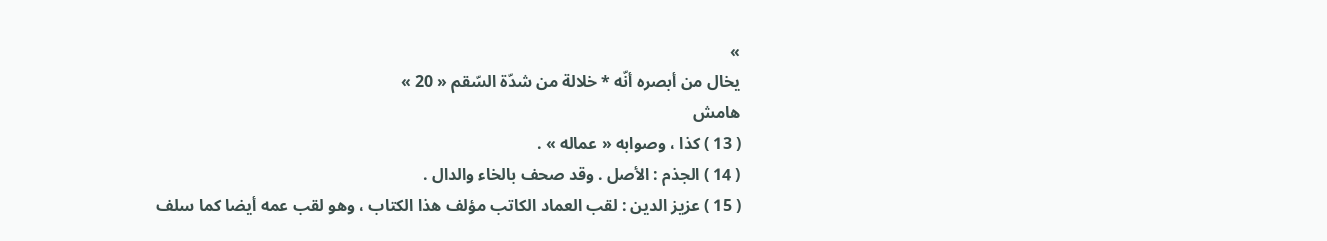»
يخال من أبصره أنّه * خلالة من شدّة السّقم « 20 »
هامش
( 13 ) كذا ، وصوابه « عماله » .
( 14 ) الجذم : الأصل . وقد صحف بالخاء والدال .
( 15 ) عزيز الدين : لقب العماد الكاتب مؤلف هذا الكتاب ، وهو لقب عمه أيضا كما سلف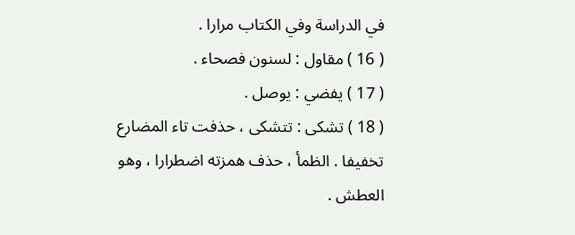في الدراسة وفي الكتاب مرارا .
( 16 ) مقاول : لسنون فصحاء .
( 17 ) يفضي : يوصل .
( 18 ) تشكى : تتشكى ، حذفت تاء المضارع تخفيفا . الظمأ ، حذف همزته اضطرارا ، وهو العطش .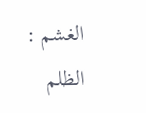الغشم : الظلم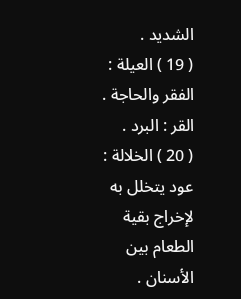الشديد .
( 19 ) العيلة : الفقر والحاجة . القر : البرد .
( 20 ) الخلالة : عود يتخلل به لإخراج بقية الطعام بين الأسنان .